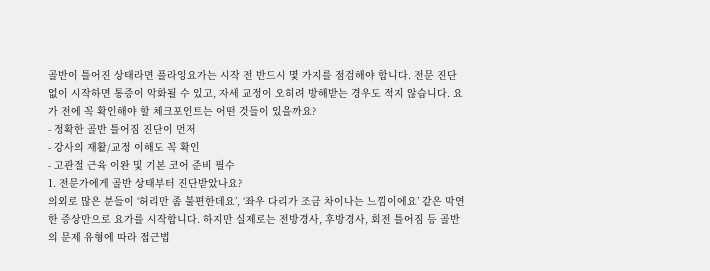골반이 틀어진 상태라면 플라잉요가는 시작 전 반드시 몇 가지를 점검해야 합니다. 전문 진단 없이 시작하면 통증이 악화될 수 있고, 자세 교정이 오히려 방해받는 경우도 적지 않습니다. 요가 전에 꼭 확인해야 할 체크포인트는 어떤 것들이 있을까요?
- 정확한 골반 틀어짐 진단이 먼저
- 강사의 재활/교정 이해도 꼭 확인
- 고관절 근육 이완 및 기본 코어 준비 필수
1. 전문가에게 골반 상태부터 진단받았나요?
의외로 많은 분들이 ‘허리만 좀 불편한데요’, ‘좌우 다리가 조금 차이나는 느낌이에요’ 같은 막연한 증상만으로 요가를 시작합니다. 하지만 실제로는 전방경사, 후방경사, 회전 틀어짐 등 골반의 문제 유형에 따라 접근법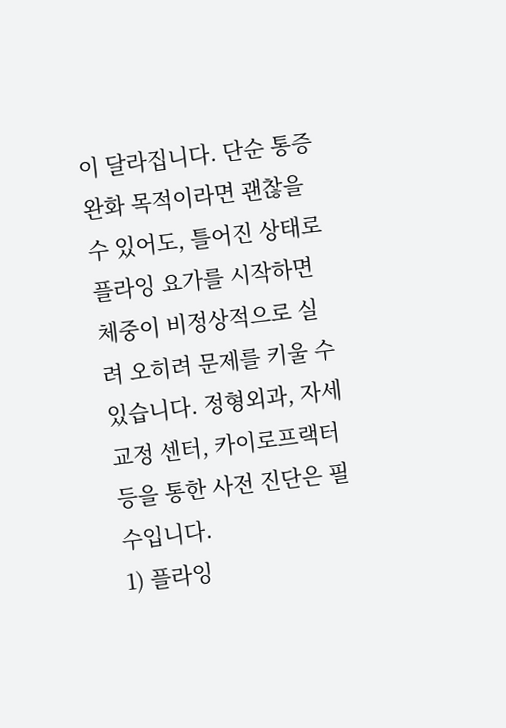이 달라집니다. 단순 통증 완화 목적이라면 괜찮을 수 있어도, 틀어진 상태로 플라잉 요가를 시작하면 체중이 비정상적으로 실려 오히려 문제를 키울 수 있습니다. 정형외과, 자세 교정 센터, 카이로프랙터 등을 통한 사전 진단은 필수입니다.
1) 플라잉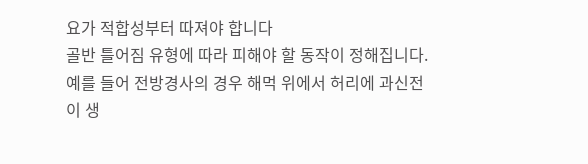요가 적합성부터 따져야 합니다
골반 틀어짐 유형에 따라 피해야 할 동작이 정해집니다. 예를 들어 전방경사의 경우 해먹 위에서 허리에 과신전이 생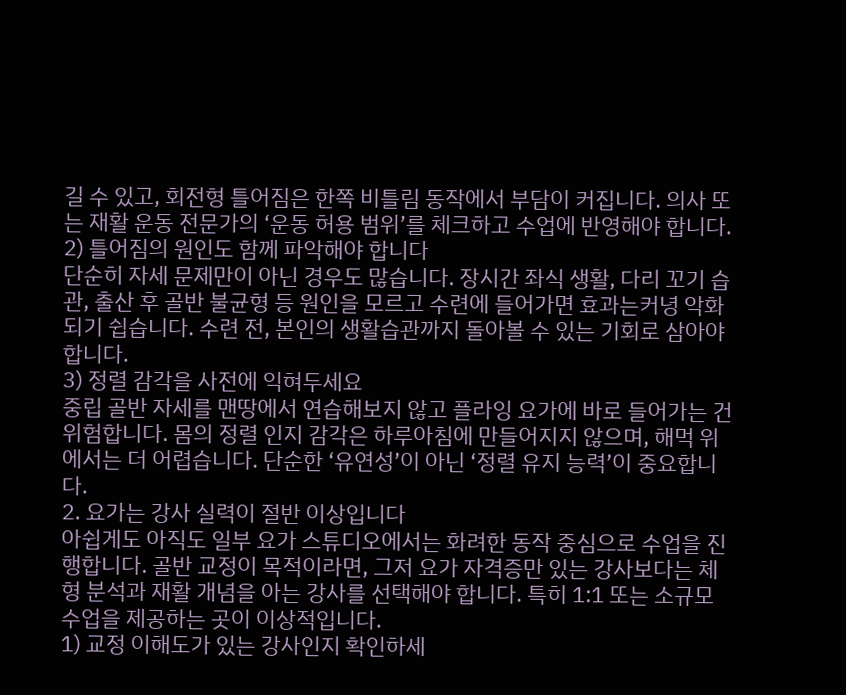길 수 있고, 회전형 틀어짐은 한쪽 비틀림 동작에서 부담이 커집니다. 의사 또는 재활 운동 전문가의 ‘운동 허용 범위’를 체크하고 수업에 반영해야 합니다.
2) 틀어짐의 원인도 함께 파악해야 합니다
단순히 자세 문제만이 아닌 경우도 많습니다. 장시간 좌식 생활, 다리 꼬기 습관, 출산 후 골반 불균형 등 원인을 모르고 수련에 들어가면 효과는커녕 악화되기 쉽습니다. 수련 전, 본인의 생활습관까지 돌아볼 수 있는 기회로 삼아야 합니다.
3) 정렬 감각을 사전에 익혀두세요
중립 골반 자세를 맨땅에서 연습해보지 않고 플라잉 요가에 바로 들어가는 건 위험합니다. 몸의 정렬 인지 감각은 하루아침에 만들어지지 않으며, 해먹 위에서는 더 어렵습니다. 단순한 ‘유연성’이 아닌 ‘정렬 유지 능력’이 중요합니다.
2. 요가는 강사 실력이 절반 이상입니다
아쉽게도 아직도 일부 요가 스튜디오에서는 화려한 동작 중심으로 수업을 진행합니다. 골반 교정이 목적이라면, 그저 요가 자격증만 있는 강사보다는 체형 분석과 재활 개념을 아는 강사를 선택해야 합니다. 특히 1:1 또는 소규모 수업을 제공하는 곳이 이상적입니다.
1) 교정 이해도가 있는 강사인지 확인하세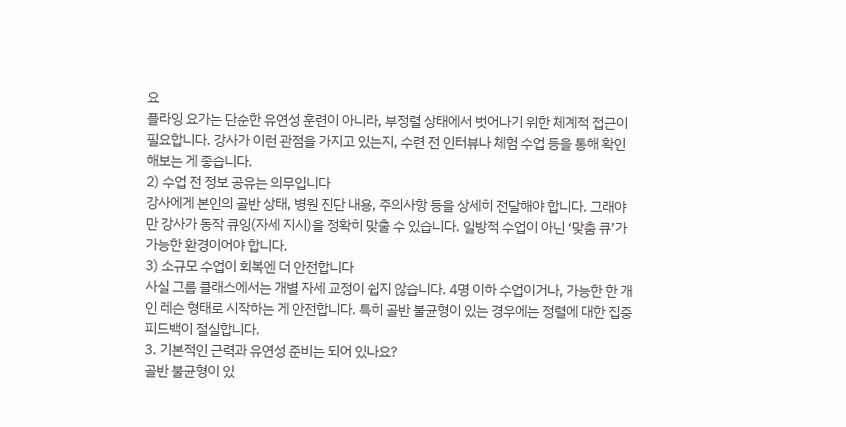요
플라잉 요가는 단순한 유연성 훈련이 아니라, 부정렬 상태에서 벗어나기 위한 체계적 접근이 필요합니다. 강사가 이런 관점을 가지고 있는지, 수련 전 인터뷰나 체험 수업 등을 통해 확인해보는 게 좋습니다.
2) 수업 전 정보 공유는 의무입니다
강사에게 본인의 골반 상태, 병원 진단 내용, 주의사항 등을 상세히 전달해야 합니다. 그래야만 강사가 동작 큐잉(자세 지시)을 정확히 맞출 수 있습니다. 일방적 수업이 아닌 ‘맞춤 큐’가 가능한 환경이어야 합니다.
3) 소규모 수업이 회복엔 더 안전합니다
사실 그룹 클래스에서는 개별 자세 교정이 쉽지 않습니다. 4명 이하 수업이거나, 가능한 한 개인 레슨 형태로 시작하는 게 안전합니다. 특히 골반 불균형이 있는 경우에는 정렬에 대한 집중 피드백이 절실합니다.
3. 기본적인 근력과 유연성 준비는 되어 있나요?
골반 불균형이 있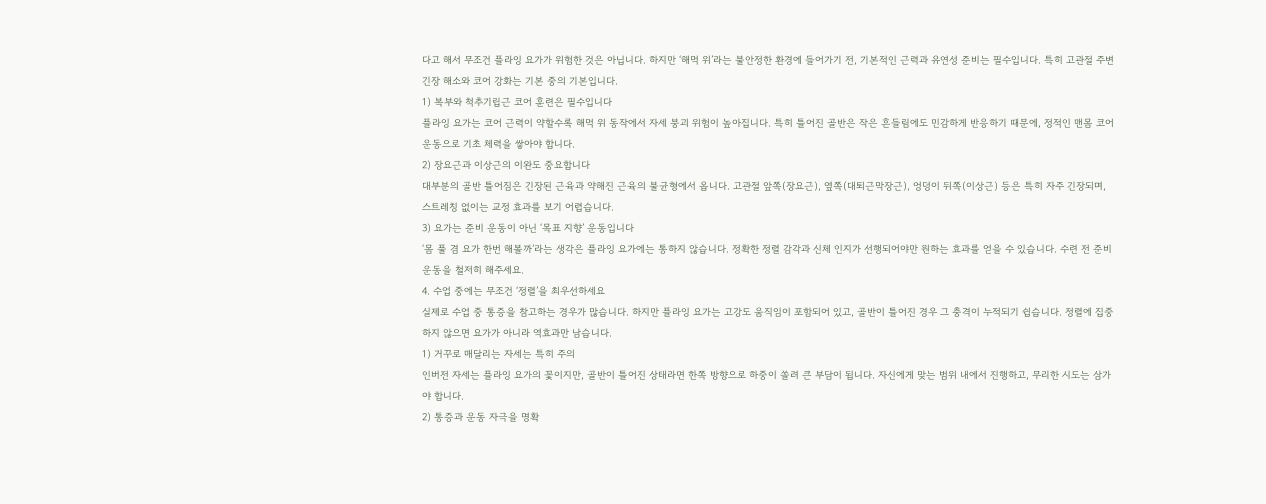다고 해서 무조건 플라잉 요가가 위험한 것은 아닙니다. 하지만 ‘해먹 위’라는 불안정한 환경에 들어가기 전, 기본적인 근력과 유연성 준비는 필수입니다. 특히 고관절 주변 긴장 해소와 코어 강화는 기본 중의 기본입니다.
1) 복부와 척추기립근 코어 훈련은 필수입니다
플라잉 요가는 코어 근력이 약할수록 해먹 위 동작에서 자세 붕괴 위험이 높아집니다. 특히 틀어진 골반은 작은 흔들림에도 민감하게 반응하기 때문에, 정적인 맨몸 코어운동으로 기초 체력을 쌓아야 합니다.
2) 장요근과 이상근의 이완도 중요합니다
대부분의 골반 틀어짐은 긴장된 근육과 약해진 근육의 불균형에서 옵니다. 고관절 앞쪽(장요근), 옆쪽(대퇴근막장근), 엉덩이 뒤쪽(이상근) 등은 특히 자주 긴장되며, 스트레칭 없이는 교정 효과를 보기 어렵습니다.
3) 요가는 준비 운동이 아닌 ‘목표 지향’ 운동입니다
‘몸 풀 겸 요가 한번 해볼까’라는 생각은 플라잉 요가에는 통하지 않습니다. 정확한 정렬 감각과 신체 인지가 선행되어야만 원하는 효과를 얻을 수 있습니다. 수련 전 준비 운동을 철저히 해주세요.
4. 수업 중에는 무조건 ‘정렬’을 최우선하세요
실제로 수업 중 통증을 참고하는 경우가 많습니다. 하지만 플라잉 요가는 고강도 움직임이 포함되어 있고, 골반이 틀어진 경우 그 충격이 누적되기 쉽습니다. 정렬에 집중하지 않으면 요가가 아니라 역효과만 남습니다.
1) 거꾸로 매달리는 자세는 특히 주의
인버전 자세는 플라잉 요가의 꽃이지만, 골반이 틀어진 상태라면 한쪽 방향으로 하중이 쏠려 큰 부담이 됩니다. 자신에게 맞는 범위 내에서 진행하고, 무리한 시도는 삼가야 합니다.
2) 통증과 운동 자극을 명확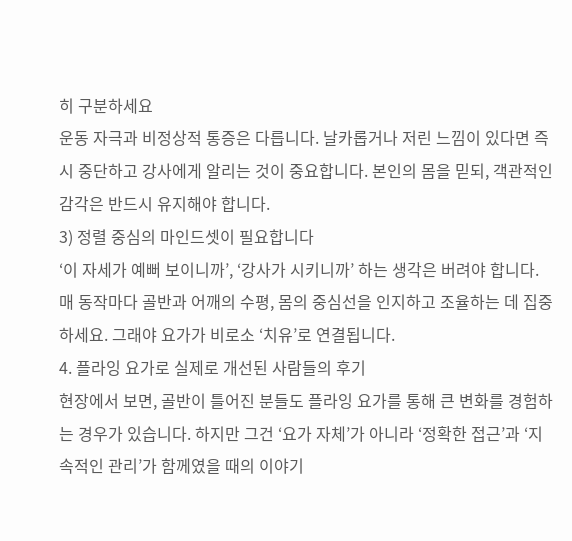히 구분하세요
운동 자극과 비정상적 통증은 다릅니다. 날카롭거나 저린 느낌이 있다면 즉시 중단하고 강사에게 알리는 것이 중요합니다. 본인의 몸을 믿되, 객관적인 감각은 반드시 유지해야 합니다.
3) 정렬 중심의 마인드셋이 필요합니다
‘이 자세가 예뻐 보이니까’, ‘강사가 시키니까’ 하는 생각은 버려야 합니다. 매 동작마다 골반과 어깨의 수평, 몸의 중심선을 인지하고 조율하는 데 집중하세요. 그래야 요가가 비로소 ‘치유’로 연결됩니다.
4. 플라잉 요가로 실제로 개선된 사람들의 후기
현장에서 보면, 골반이 틀어진 분들도 플라잉 요가를 통해 큰 변화를 경험하는 경우가 있습니다. 하지만 그건 ‘요가 자체’가 아니라 ‘정확한 접근’과 ‘지속적인 관리’가 함께였을 때의 이야기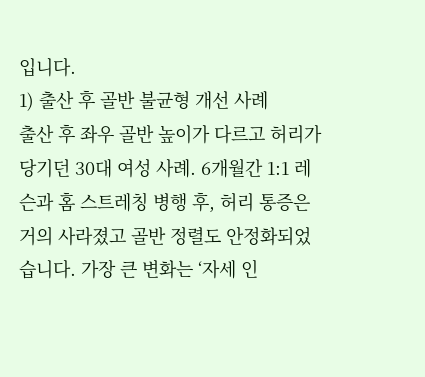입니다.
1) 출산 후 골반 불균형 개선 사례
출산 후 좌우 골반 높이가 다르고 허리가 당기던 30대 여성 사례. 6개월간 1:1 레슨과 홈 스트레칭 병행 후, 허리 통증은 거의 사라졌고 골반 정렬도 안정화되었습니다. 가장 큰 변화는 ‘자세 인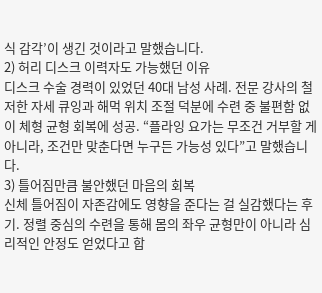식 감각’이 생긴 것이라고 말했습니다.
2) 허리 디스크 이력자도 가능했던 이유
디스크 수술 경력이 있었던 40대 남성 사례. 전문 강사의 철저한 자세 큐잉과 해먹 위치 조절 덕분에 수련 중 불편함 없이 체형 균형 회복에 성공. “플라잉 요가는 무조건 거부할 게 아니라, 조건만 맞춘다면 누구든 가능성 있다”고 말했습니다.
3) 틀어짐만큼 불안했던 마음의 회복
신체 틀어짐이 자존감에도 영향을 준다는 걸 실감했다는 후기. 정렬 중심의 수련을 통해 몸의 좌우 균형만이 아니라 심리적인 안정도 얻었다고 합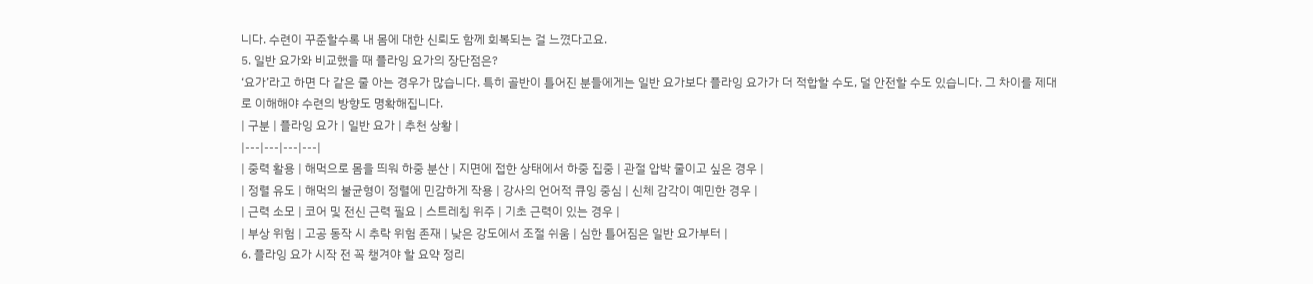니다. 수련이 꾸준할수록 내 몸에 대한 신뢰도 함께 회복되는 걸 느꼈다고요.
5. 일반 요가와 비교했을 때 플라잉 요가의 장단점은?
‘요가’라고 하면 다 같은 줄 아는 경우가 많습니다. 특히 골반이 틀어진 분들에게는 일반 요가보다 플라잉 요가가 더 적합할 수도, 덜 안전할 수도 있습니다. 그 차이를 제대로 이해해야 수련의 방향도 명확해집니다.
| 구분 | 플라잉 요가 | 일반 요가 | 추천 상황 |
|---|---|---|---|
| 중력 활용 | 해먹으로 몸을 띄워 하중 분산 | 지면에 접한 상태에서 하중 집중 | 관절 압박 줄이고 싶은 경우 |
| 정렬 유도 | 해먹의 불균형이 정렬에 민감하게 작용 | 강사의 언어적 큐잉 중심 | 신체 감각이 예민한 경우 |
| 근력 소모 | 코어 및 전신 근력 필요 | 스트레칭 위주 | 기초 근력이 있는 경우 |
| 부상 위험 | 고공 동작 시 추락 위험 존재 | 낮은 강도에서 조절 쉬움 | 심한 틀어짐은 일반 요가부터 |
6. 플라잉 요가 시작 전 꼭 챙겨야 할 요약 정리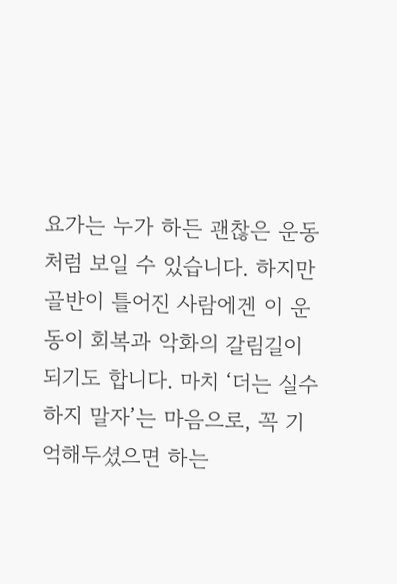요가는 누가 하든 괜찮은 운동처럼 보일 수 있습니다. 하지만 골반이 틀어진 사람에겐 이 운동이 회복과 악화의 갈림길이 되기도 합니다. 마치 ‘더는 실수하지 말자’는 마음으로, 꼭 기억해두셨으면 하는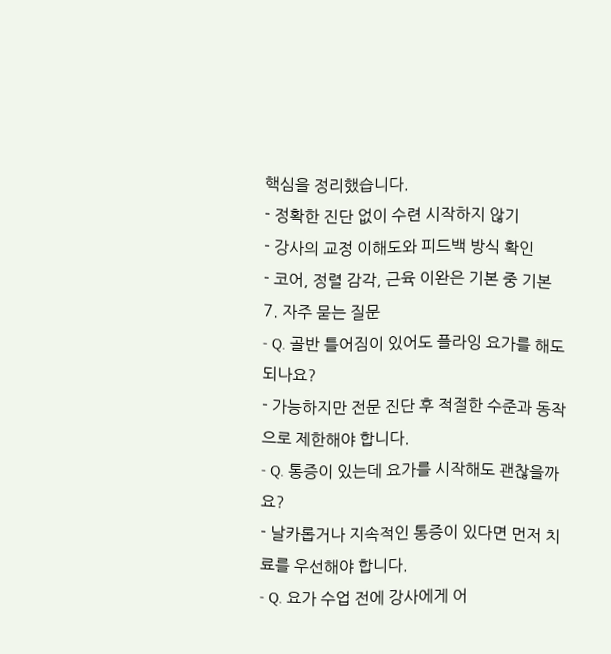핵심을 정리했습니다.
- 정확한 진단 없이 수련 시작하지 않기
- 강사의 교정 이해도와 피드백 방식 확인
- 코어, 정렬 감각, 근육 이완은 기본 중 기본
7. 자주 묻는 질문
- Q. 골반 틀어짐이 있어도 플라잉 요가를 해도 되나요?
- 가능하지만 전문 진단 후 적절한 수준과 동작으로 제한해야 합니다.
- Q. 통증이 있는데 요가를 시작해도 괜찮을까요?
- 날카롭거나 지속적인 통증이 있다면 먼저 치료를 우선해야 합니다.
- Q. 요가 수업 전에 강사에게 어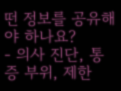떤 정보를 공유해야 하나요?
- 의사 진단, 통증 부위, 제한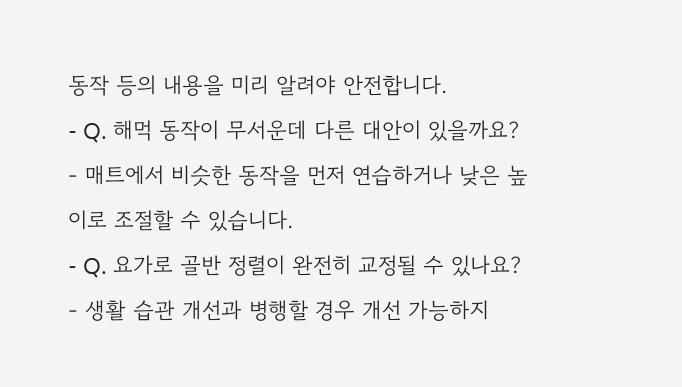동작 등의 내용을 미리 알려야 안전합니다.
- Q. 해먹 동작이 무서운데 다른 대안이 있을까요?
- 매트에서 비슷한 동작을 먼저 연습하거나 낮은 높이로 조절할 수 있습니다.
- Q. 요가로 골반 정렬이 완전히 교정될 수 있나요?
- 생활 습관 개선과 병행할 경우 개선 가능하지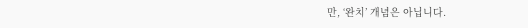만, ‘완치’ 개념은 아닙니다.